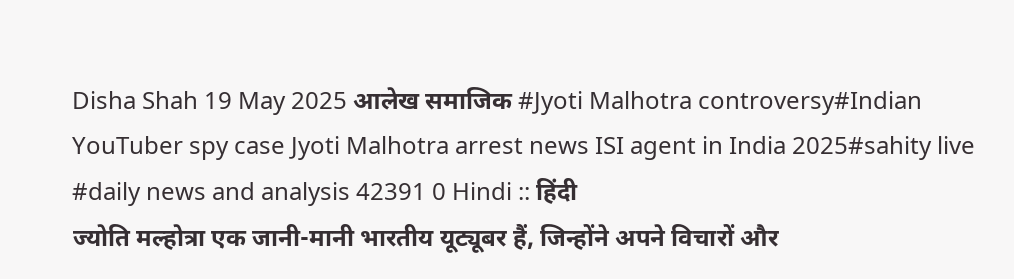Disha Shah 19 May 2025 आलेख समाजिक #Jyoti Malhotra controversy#Indian YouTuber spy case Jyoti Malhotra arrest news ISI agent in India 2025#sahity live #daily news and analysis 42391 0 Hindi :: हिंदी
ज्योति मल्होत्रा एक जानी-मानी भारतीय यूट्यूबर हैं, जिन्होंने अपने विचारों और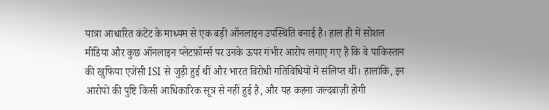यात्रा आधारित कंटेंट के माध्यम से एक बड़ी ऑनलाइन उपस्थिति बनाई है। हाल ही में सोशल मीडिया और कुछ ऑनलाइन प्लेटफ़ॉर्म्स पर उनके ऊपर गंभीर आरोप लगाए गए हैं कि वे पाकिस्तान की खुफिया एजेंसी ISI से जुड़ी हुई थीं और भारत विरोधी गतिविधियों में संलिप्त थीं। हालांकि, इन आरोपों की पुष्टि किसी आधिकारिक सूत्र से नहीं हुई है, और यह कहना जल्दबाज़ी होगी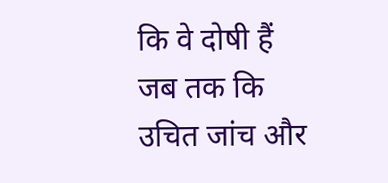कि वे दोषी हैं जब तक कि उचित जांच और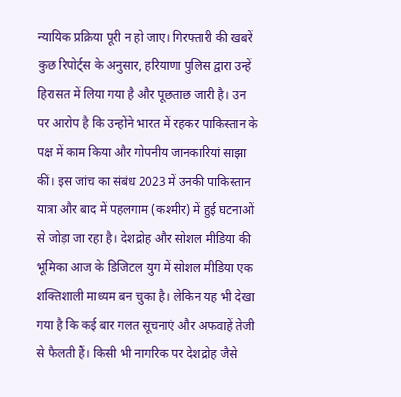न्यायिक प्रक्रिया पूरी न हो जाए। गिरफ्तारी की खबरें कुछ रिपोर्ट्स के अनुसार, हरियाणा पुलिस द्वारा उन्हें हिरासत में लिया गया है और पूछताछ जारी है। उन पर आरोप है कि उन्होंने भारत में रहकर पाकिस्तान के पक्ष में काम किया और गोपनीय जानकारियां साझा कीं। इस जांच का संबंध 2023 में उनकी पाकिस्तान यात्रा और बाद में पहलगाम (कश्मीर) में हुई घटनाओं से जोड़ा जा रहा है। देशद्रोह और सोशल मीडिया की भूमिका आज के डिजिटल युग में सोशल मीडिया एक शक्तिशाली माध्यम बन चुका है। लेकिन यह भी देखा गया है कि कई बार गलत सूचनाएं और अफवाहें तेजी से फैलती हैं। किसी भी नागरिक पर देशद्रोह जैसे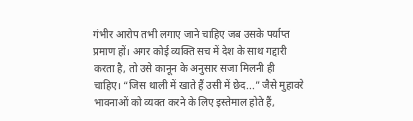गंभीर आरोप तभी लगाए जाने चाहिए जब उसके पर्याप्त प्रमाण हों। अगर कोई व्यक्ति सच में देश के साथ गद्दारी करता है, तो उसे कानून के अनुसार सजा मिलनी ही चाहिए। “जिस थाली में खाते हैं उसी में छेद...” जैसे मुहावरे भावनाओं को व्यक्त करने के लिए इस्तेमाल होते हैं,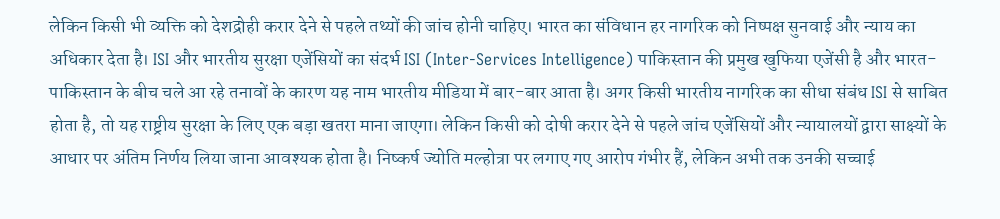लेकिन किसी भी व्यक्ति को देशद्रोही करार देने से पहले तथ्यों की जांच होनी चाहिए। भारत का संविधान हर नागरिक को निष्पक्ष सुनवाई और न्याय का अधिकार देता है। ISI और भारतीय सुरक्षा एजेंसियों का संदर्भ ISI (Inter-Services Intelligence) पाकिस्तान की प्रमुख खुफिया एजेंसी है और भारत-पाकिस्तान के बीच चले आ रहे तनावों के कारण यह नाम भारतीय मीडिया में बार-बार आता है। अगर किसी भारतीय नागरिक का सीधा संबंध ISI से साबित होता है, तो यह राष्ट्रीय सुरक्षा के लिए एक बड़ा खतरा माना जाएगा। लेकिन किसी को दोषी करार देने से पहले जांच एजेंसियों और न्यायालयों द्वारा साक्ष्यों के आधार पर अंतिम निर्णय लिया जाना आवश्यक होता है। निष्कर्ष ज्योति मल्होत्रा पर लगाए गए आरोप गंभीर हैं, लेकिन अभी तक उनकी सच्चाई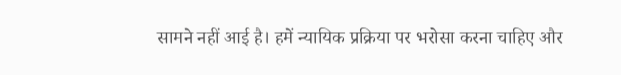सामने नहीं आई है। हमें न्यायिक प्रक्रिया पर भरोसा करना चाहिए और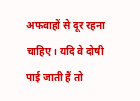अफवाहों से दूर रहना चाहिए। यदि वे दोषी पाई जाती हैं तो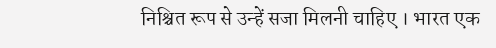निश्चित रूप से उन्हें सजा मिलनी चाहिए । भारत एक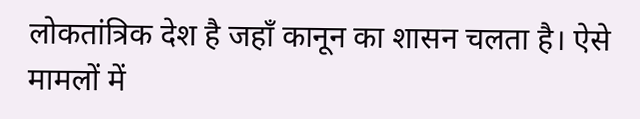लोकतांत्रिक देश है जहाँ कानून का शासन चलता है। ऐसे मामलों में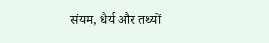संयम, धैर्य और तथ्यों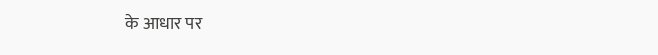के आधार पर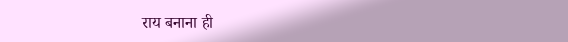राय बनाना ही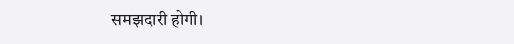समझदारी होगी।